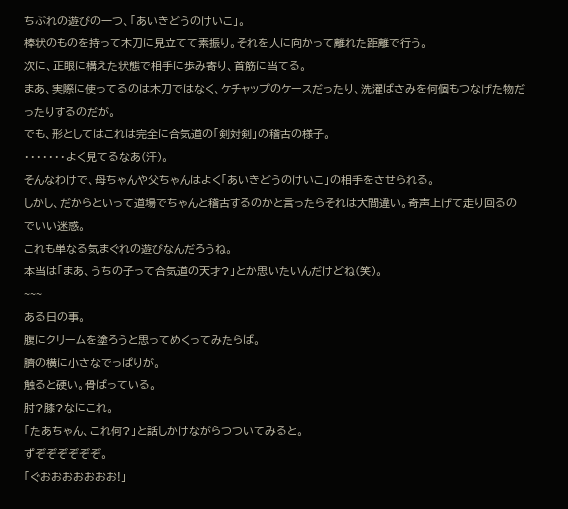ちぶれの遊びの一つ、「あいきどうのけいこ」。
棒状のものを持って木刀に見立てて素振り。それを人に向かって離れた距離で行う。
次に、正眼に構えた状態で相手に歩み寄り、首筋に当てる。
まあ、実際に使ってるのは木刀ではなく、ケチャップのケースだったり、洗濯ばさみを何個もつなげた物だったりするのだが。
でも、形としてはこれは完全に合気道の「剣対剣」の稽古の様子。
・・・・・・・よく見てるなあ(汗)。
そんなわけで、母ちゃんや父ちゃんはよく「あいきどうのけいこ」の相手をさせられる。
しかし、だからといって道場でちゃんと稽古するのかと言ったらそれは大間違い。奇声上げて走り回るのでいい迷惑。
これも単なる気まぐれの遊びなんだろうね。
本当は「まあ、うちの子って合気道の天才?」とか思いたいんだけどね(笑)。
~~~
ある日の事。
腹にクリームを塗ろうと思ってめくってみたらば。
臍の横に小さなでっぱりが。
触ると硬い。骨ばっている。
肘?膝?なにこれ。
「たあちゃん、これ何?」と話しかけながらつついてみると。
ずぞぞぞぞぞぞ。
「ぐおおおおおおお!」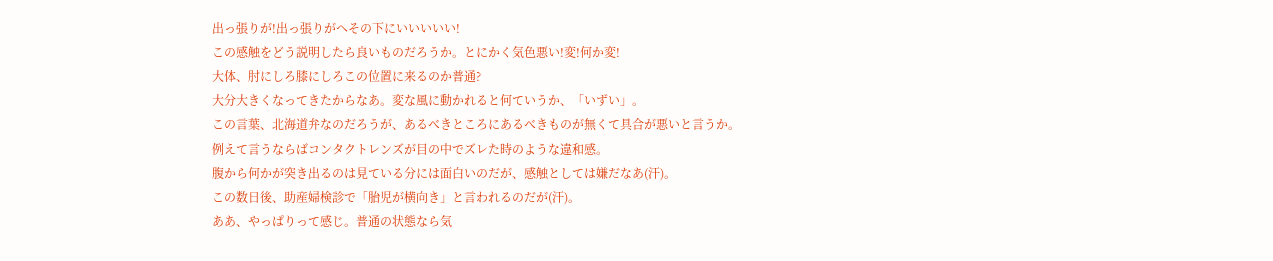出っ張りが!出っ張りがへその下にいいいいい!
この感触をどう説明したら良いものだろうか。とにかく気色悪い!変!何か変!
大体、肘にしろ膝にしろこの位置に来るのか普通?
大分大きくなってきたからなあ。変な風に動かれると何ていうか、「いずい」。
この言葉、北海道弁なのだろうが、あるべきところにあるべきものが無くて具合が悪いと言うか。
例えて言うならばコンタクトレンズが目の中でズレた時のような違和感。
腹から何かが突き出るのは見ている分には面白いのだが、感触としては嫌だなあ(汗)。
この数日後、助産婦検診で「胎児が横向き」と言われるのだが(汗)。
ああ、やっぱりって感じ。普通の状態なら気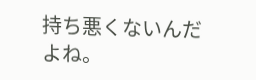持ち悪くないんだよね。